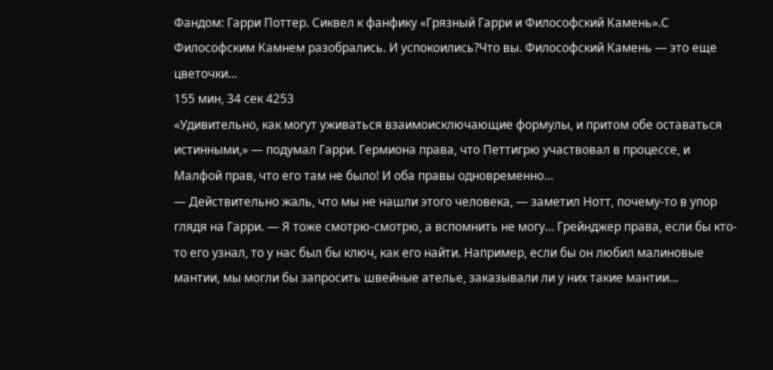Фандом: Гарри Поттер. Сиквел к фанфику «Грязный Гарри и Философский Камень».С Философским Камнем разобрались. И успокоились?Что вы. Философский Камень — это еще цветочки…
155 мин, 34 сек 4253
«Удивительно, как могут уживаться взаимоисключающие формулы, и притом обе оставаться истинными,» — подумал Гарри. Гермиона права, что Петтигрю участвовал в процессе, и Малфой прав, что его там не было! И оба правы одновременно…
— Действительно жаль, что мы не нашли этого человека, — заметил Нотт, почему-то в упор глядя на Гарри. — Я тоже смотрю-смотрю, а вспомнить не могу… Грейнджер права, если бы кто-то его узнал, то у нас был бы ключ, как его найти. Например, если бы он любил малиновые мантии, мы могли бы запросить швейные ателье, заказывали ли у них такие мантии…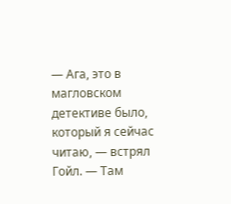— Ага, это в магловском детективе было, который я сейчас читаю, — встрял Гойл. — Там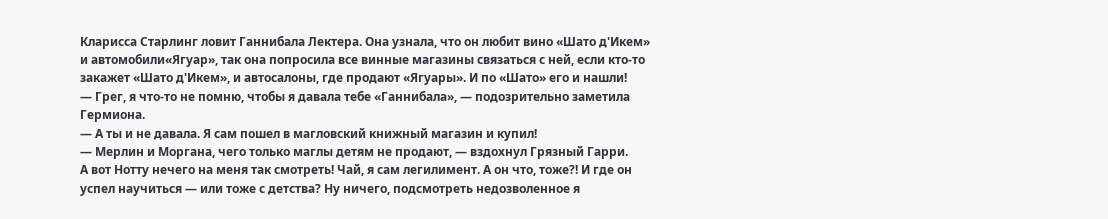Кларисса Старлинг ловит Ганнибала Лектера. Она узнала, что он любит вино «Шато д'Икем» и автомобили«Ягуар», так она попросила все винные магазины связаться с ней, если кто-то закажет «Шато д'Икем», и автосалоны, где продают «Ягуары». И по «Шато» его и нашли!
— Грег, я что-то не помню, чтобы я давала тебе «Ганнибала», — подозрительно заметила Гермиона.
— А ты и не давала. Я сам пошел в магловский книжный магазин и купил!
— Мерлин и Моргана, чего только маглы детям не продают, — вздохнул Грязный Гарри.
А вот Нотту нечего на меня так смотреть! Чай, я сам легилимент. А он что, тоже?! И где он успел научиться — или тоже с детства? Ну ничего, подсмотреть недозволенное я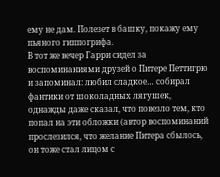ему не дам. Полезет в башку, покажу ему пьяного гиппогрифа.
В тот же вечер Гарри сидел за воспоминаниями друзей о Питере Петтигрю и запоминал: любил сладкое… собирал фантики от шоколадных лягушек, однажды даже сказал, что повезло тем, кто попал на эти обложки (автор воспоминаний прослезился, что желание Питера сбылось, он тоже стал лицом с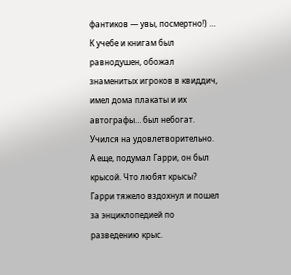фантиков — увы, посмертно!) …
К учебе и книгам был равнодушен, обожал знаменитых игроков в квиддич, имел дома плакаты и их автографы… был небогат. Учился на удовлетворительно.
А еще, подумал Гарри, он был крысой. Что любят крысы?
Гарри тяжело вздохнул и пошел за энциклопедией по разведению крыс.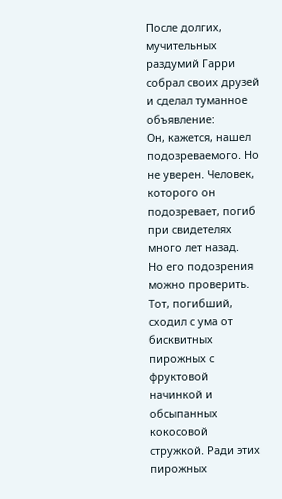После долгих, мучительных раздумий Гарри собрал своих друзей и сделал туманное объявление:
Он, кажется, нашел подозреваемого. Но не уверен. Человек, которого он подозревает, погиб при свидетелях много лет назад.
Но его подозрения можно проверить. Тот, погибший, сходил с ума от бисквитных пирожных с фруктовой начинкой и обсыпанных кокосовой стружкой. Ради этих пирожных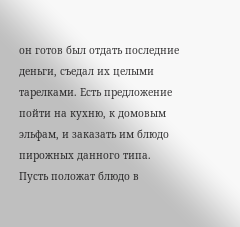он готов был отдать последние деньги, съедал их целыми тарелками. Есть предложение пойти на кухню, к домовым эльфам, и заказать им блюдо пирожных данного типа. Пусть положат блюдо в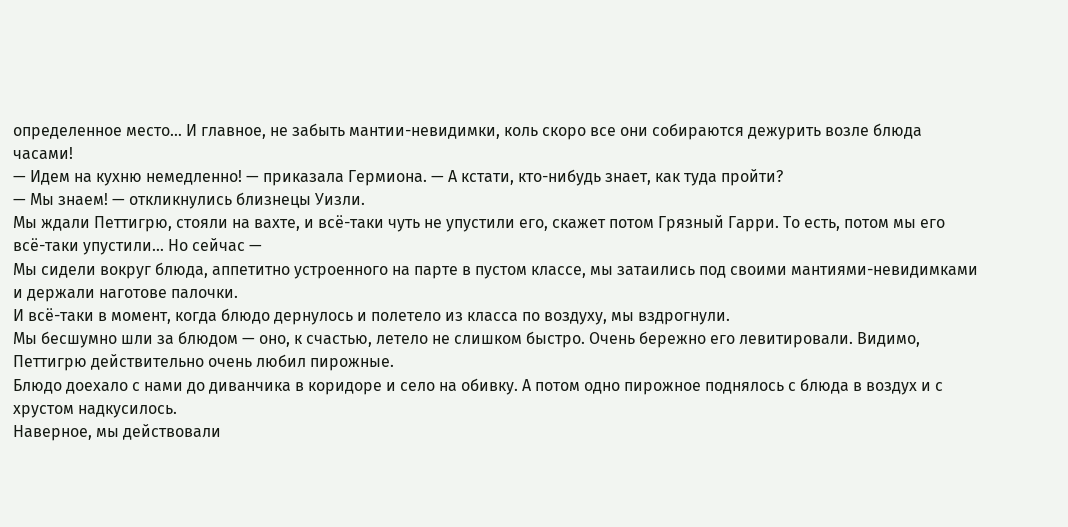определенное место… И главное, не забыть мантии-невидимки, коль скоро все они собираются дежурить возле блюда часами!
— Идем на кухню немедленно! — приказала Гермиона. — А кстати, кто-нибудь знает, как туда пройти?
— Мы знаем! — откликнулись близнецы Уизли.
Мы ждали Петтигрю, стояли на вахте, и всё-таки чуть не упустили его, скажет потом Грязный Гарри. То есть, потом мы его всё-таки упустили… Но сейчас —
Мы сидели вокруг блюда, аппетитно устроенного на парте в пустом классе, мы затаились под своими мантиями-невидимками и держали наготове палочки.
И всё-таки в момент, когда блюдо дернулось и полетело из класса по воздуху, мы вздрогнули.
Мы бесшумно шли за блюдом — оно, к счастью, летело не слишком быстро. Очень бережно его левитировали. Видимо, Петтигрю действительно очень любил пирожные.
Блюдо доехало с нами до диванчика в коридоре и село на обивку. А потом одно пирожное поднялось с блюда в воздух и с хрустом надкусилось.
Наверное, мы действовали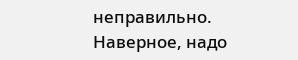неправильно. Наверное, надо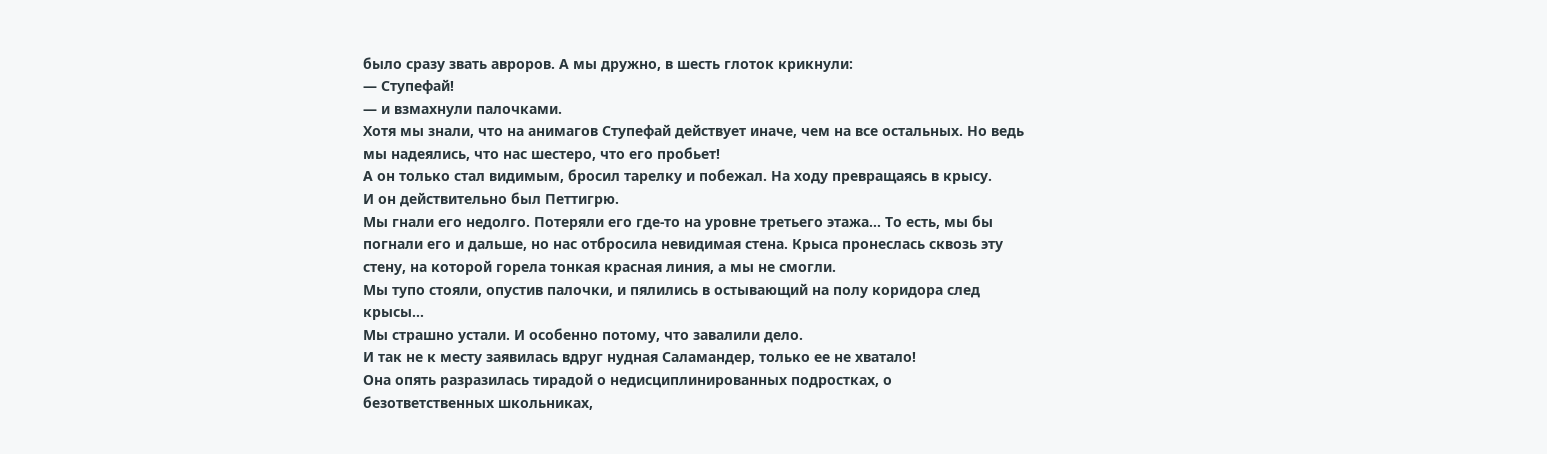было сразу звать авроров. А мы дружно, в шесть глоток крикнули:
— Ступефай!
— и взмахнули палочками.
Хотя мы знали, что на анимагов Ступефай действует иначе, чем на все остальных. Но ведь мы надеялись, что нас шестеро, что его пробьет!
А он только стал видимым, бросил тарелку и побежал. На ходу превращаясь в крысу.
И он действительно был Петтигрю.
Мы гнали его недолго. Потеряли его где-то на уровне третьего этажа… То есть, мы бы погнали его и дальше, но нас отбросила невидимая стена. Крыса пронеслась сквозь эту стену, на которой горела тонкая красная линия, а мы не смогли.
Мы тупо стояли, опустив палочки, и пялились в остывающий на полу коридора след крысы…
Мы страшно устали. И особенно потому, что завалили дело.
И так не к месту заявилась вдруг нудная Саламандер, только ее не хватало!
Она опять разразилась тирадой о недисциплинированных подростках, о безответственных школьниках,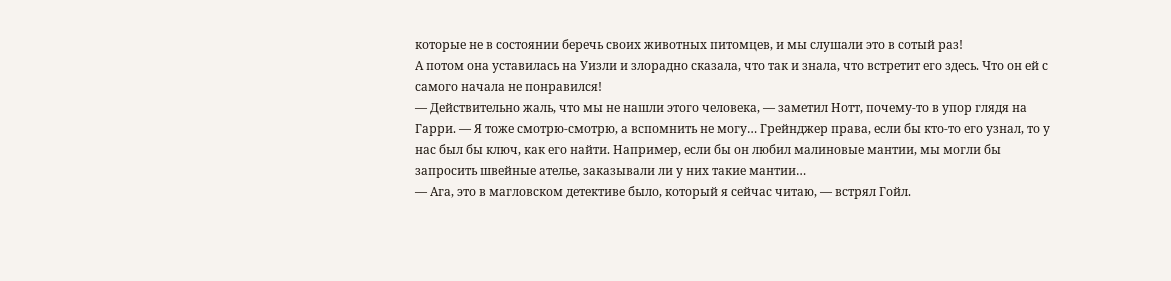которые не в состоянии беречь своих животных питомцев, и мы слушали это в сотый раз!
А потом она уставилась на Уизли и злорадно сказала, что так и знала, что встретит его здесь. Что он ей с самого начала не понравился!
— Действительно жаль, что мы не нашли этого человека, — заметил Нотт, почему-то в упор глядя на Гарри. — Я тоже смотрю-смотрю, а вспомнить не могу… Грейнджер права, если бы кто-то его узнал, то у нас был бы ключ, как его найти. Например, если бы он любил малиновые мантии, мы могли бы запросить швейные ателье, заказывали ли у них такие мантии…
— Ага, это в магловском детективе было, который я сейчас читаю, — встрял Гойл.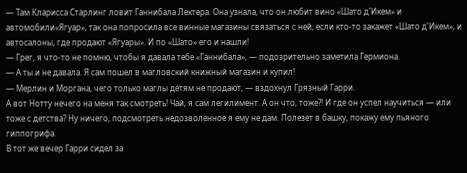— Там Кларисса Старлинг ловит Ганнибала Лектера. Она узнала, что он любит вино «Шато д'Икем» и автомобили«Ягуар», так она попросила все винные магазины связаться с ней, если кто-то закажет «Шато д'Икем», и автосалоны, где продают «Ягуары». И по «Шато» его и нашли!
— Грег, я что-то не помню, чтобы я давала тебе «Ганнибала», — подозрительно заметила Гермиона.
— А ты и не давала. Я сам пошел в магловский книжный магазин и купил!
— Мерлин и Моргана, чего только маглы детям не продают, — вздохнул Грязный Гарри.
А вот Нотту нечего на меня так смотреть! Чай, я сам легилимент. А он что, тоже?! И где он успел научиться — или тоже с детства? Ну ничего, подсмотреть недозволенное я ему не дам. Полезет в башку, покажу ему пьяного гиппогрифа.
В тот же вечер Гарри сидел за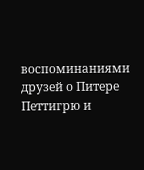воспоминаниями друзей о Питере Петтигрю и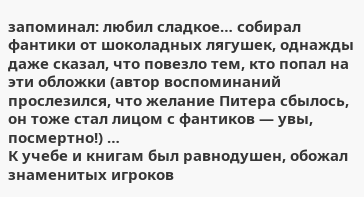запоминал: любил сладкое… собирал фантики от шоколадных лягушек, однажды даже сказал, что повезло тем, кто попал на эти обложки (автор воспоминаний прослезился, что желание Питера сбылось, он тоже стал лицом с фантиков — увы, посмертно!) …
К учебе и книгам был равнодушен, обожал знаменитых игроков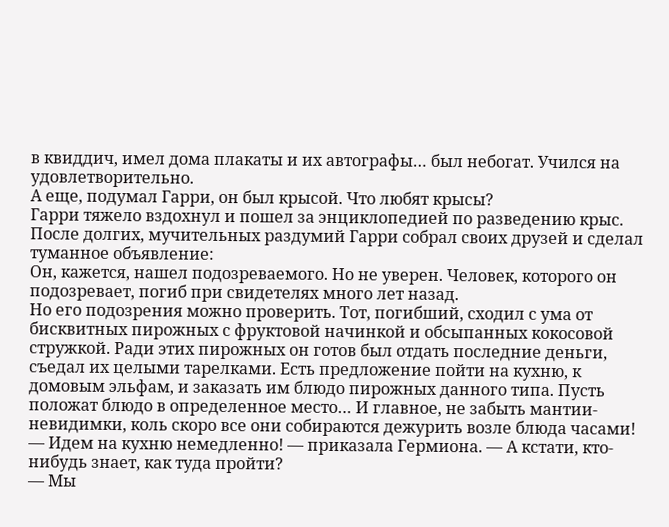в квиддич, имел дома плакаты и их автографы… был небогат. Учился на удовлетворительно.
А еще, подумал Гарри, он был крысой. Что любят крысы?
Гарри тяжело вздохнул и пошел за энциклопедией по разведению крыс.
После долгих, мучительных раздумий Гарри собрал своих друзей и сделал туманное объявление:
Он, кажется, нашел подозреваемого. Но не уверен. Человек, которого он подозревает, погиб при свидетелях много лет назад.
Но его подозрения можно проверить. Тот, погибший, сходил с ума от бисквитных пирожных с фруктовой начинкой и обсыпанных кокосовой стружкой. Ради этих пирожных он готов был отдать последние деньги, съедал их целыми тарелками. Есть предложение пойти на кухню, к домовым эльфам, и заказать им блюдо пирожных данного типа. Пусть положат блюдо в определенное место… И главное, не забыть мантии-невидимки, коль скоро все они собираются дежурить возле блюда часами!
— Идем на кухню немедленно! — приказала Гермиона. — А кстати, кто-нибудь знает, как туда пройти?
— Мы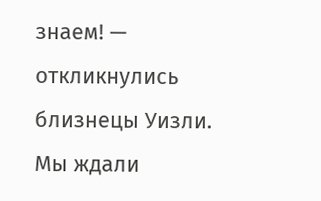знаем! — откликнулись близнецы Уизли.
Мы ждали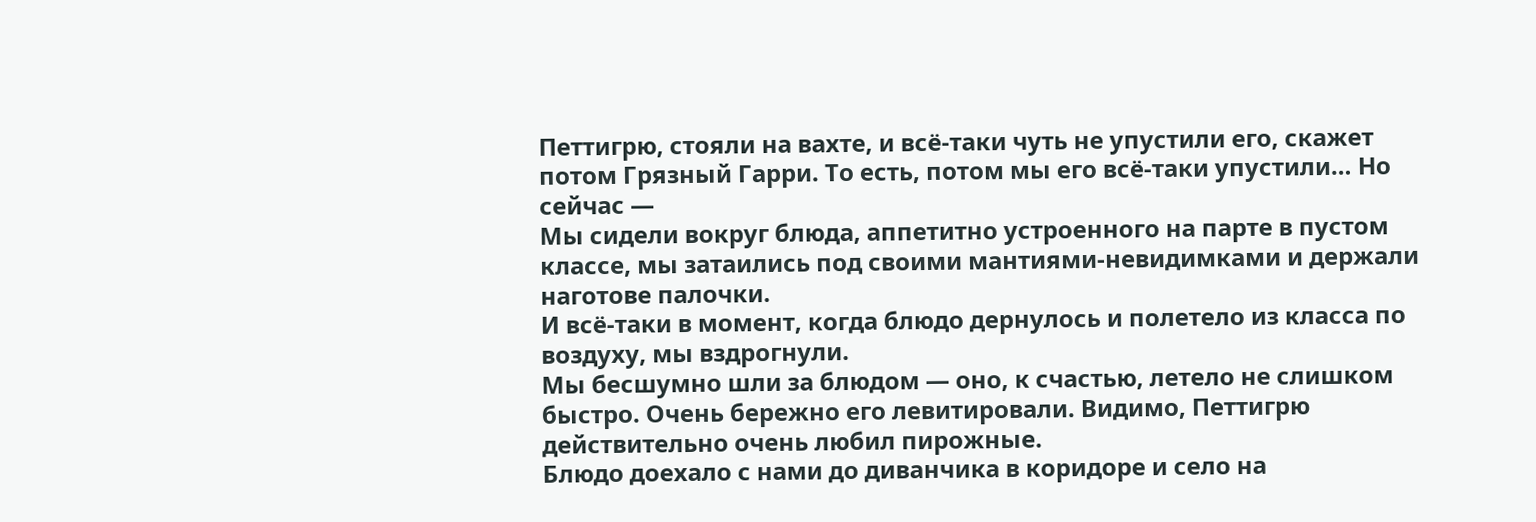Петтигрю, стояли на вахте, и всё-таки чуть не упустили его, скажет потом Грязный Гарри. То есть, потом мы его всё-таки упустили… Но сейчас —
Мы сидели вокруг блюда, аппетитно устроенного на парте в пустом классе, мы затаились под своими мантиями-невидимками и держали наготове палочки.
И всё-таки в момент, когда блюдо дернулось и полетело из класса по воздуху, мы вздрогнули.
Мы бесшумно шли за блюдом — оно, к счастью, летело не слишком быстро. Очень бережно его левитировали. Видимо, Петтигрю действительно очень любил пирожные.
Блюдо доехало с нами до диванчика в коридоре и село на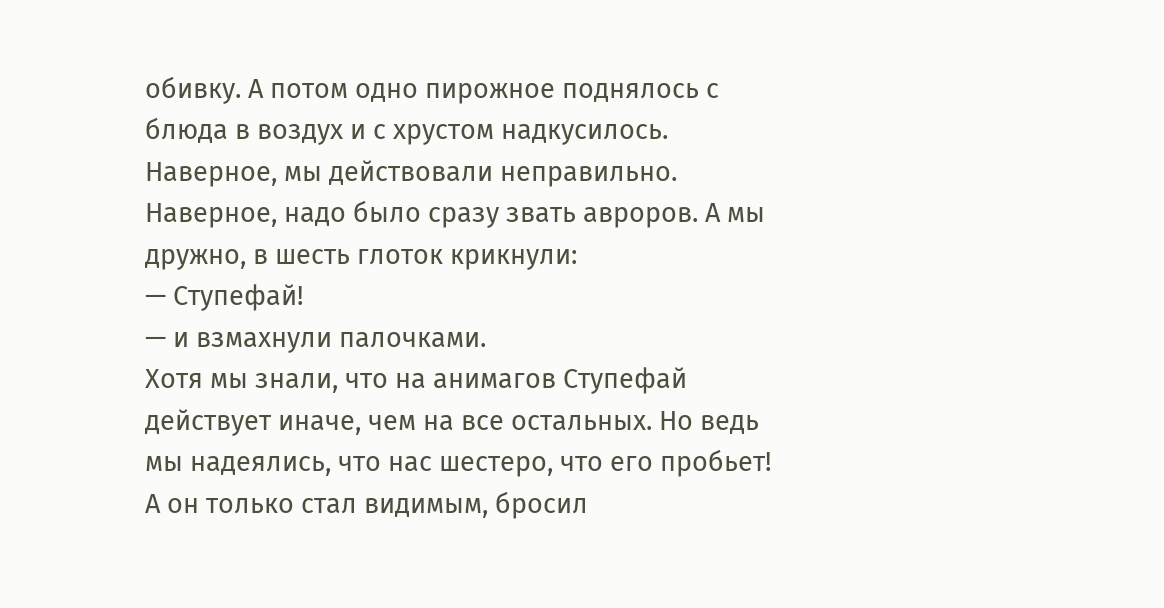обивку. А потом одно пирожное поднялось с блюда в воздух и с хрустом надкусилось.
Наверное, мы действовали неправильно. Наверное, надо было сразу звать авроров. А мы дружно, в шесть глоток крикнули:
— Ступефай!
— и взмахнули палочками.
Хотя мы знали, что на анимагов Ступефай действует иначе, чем на все остальных. Но ведь мы надеялись, что нас шестеро, что его пробьет!
А он только стал видимым, бросил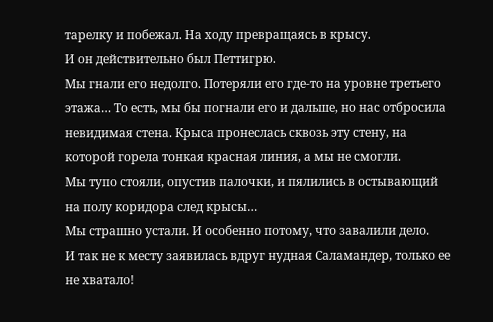тарелку и побежал. На ходу превращаясь в крысу.
И он действительно был Петтигрю.
Мы гнали его недолго. Потеряли его где-то на уровне третьего этажа… То есть, мы бы погнали его и дальше, но нас отбросила невидимая стена. Крыса пронеслась сквозь эту стену, на которой горела тонкая красная линия, а мы не смогли.
Мы тупо стояли, опустив палочки, и пялились в остывающий на полу коридора след крысы…
Мы страшно устали. И особенно потому, что завалили дело.
И так не к месту заявилась вдруг нудная Саламандер, только ее не хватало!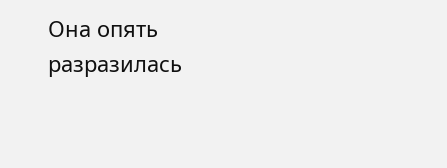Она опять разразилась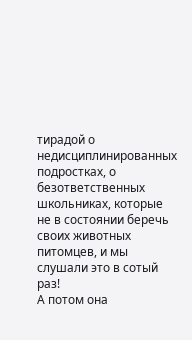тирадой о недисциплинированных подростках, о безответственных школьниках, которые не в состоянии беречь своих животных питомцев, и мы слушали это в сотый раз!
А потом она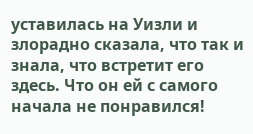уставилась на Уизли и злорадно сказала, что так и знала, что встретит его здесь. Что он ей с самого начала не понравился!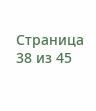Страница 38 из 45